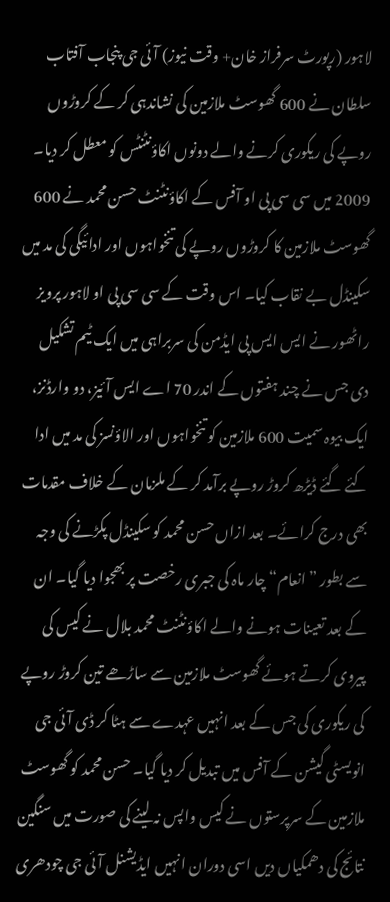لاہور (رپورٹ سرفراز خان+ وقت نیوز) آئی جی پنجاب آفتاب سلطان نے 600 گھوسٹ ملازمین کی نشاندہی کر کے کروڑوں روپے کی ریکوری کرنے والے دونوں اکاؤنٹنٹس کو معطل کر دیا۔ 2009 میں سی سی پی او آفس کے اکاؤنٹنٹ حسن محمد نے 600 گھوسٹ ملازمین کا کروڑوں روپے کی تنخواہوں اور ادائیگی کی مد میں سکینڈل بے نقاب کیا۔ اس وقت کے سی سی پی او لاہور پرویز راٹھور نے ایس ایس پی ایڈمن کی سربراہی میں ایک ٹیم تشکیل دی جس نے چند ہفتوں کے اندر 70 اے ایس آئیز، دو وارڈنز، ایک بیوہ سمیت 600 ملازمین کو تنخواہوں اور الاؤنسز کی مد میں ادا کئے گئے ڈیڑھ کروڑ روپے برآمد کر کے ملزمان کے خلاف مقدمات بھی درج کرائے۔ بعد ازاں حسن محمد کو سکینڈل پکڑنے کی وجہ سے بطور ”انعام“ چار ماہ کی جبری رخصت پر بھجوا دیا گیا۔ ان کے بعد تعینات ہونے والے اکاؤنٹنٹ محمد بلال نے کیس کی پیروی کرتے ہوئے گھوسٹ ملازمین سے ساڑھے تین کروڑ روپے کی ریکوری کی جس کے بعد انہیں عہدے سے ہٹا کر ڈی آئی جی انویسٹی گیشن کے آفس میں تبدیل کر دیا گیا۔ حسن محمد کو گھوسٹ ملازمین کے سرپرستوں نے کیس واپس نہ لینے کی صورت میں سنگین نتائج کی دھمکیاں دیں اسی دوران انہیں ایڈیشنل آئی جی چودھری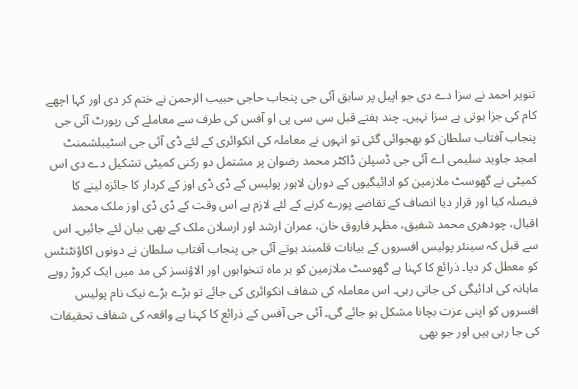تنویر احمد نے سزا دے دی جو اپیل پر سابق آئی جی پنجاب حاجی حبیب الرحمن نے ختم کر دی اور کہا اچھے کام کی جزا ہوتی ہے سزا نہیں۔ چند ہفتے قبل سی سی پی او آفس کی طرف سے معاملے کی رپورٹ آئی جی پنجاب آفتاب سلطان کو بھجوائی گئی تو انہوں نے معاملہ کی انکوائری کے لئے ڈی آئی جی اسٹیبلشمنٹ امجد جاوید سلیمی اے آئی جی ڈسپلن ڈاکٹر محمد رضوان پر مشتمل دو رکنی کمیٹی تشکیل دے دی اس کمیٹی نے گھوسٹ ملازمین کو ادائیگیوں کے دوران لاہور پولیس کے ڈی ڈی اوز کے کردار کا جائزہ لینے کا فیصلہ کیا اور قرار دیا انصاف کے تقاضے پورے کرنے کے لئے لازم ہے اس وقت کے ڈی ڈی اوز ملک محمد اقبال، چودھری محمد شفیق، مظہر فاروق خان، عمران ارشد اور ارسلان ملک کے بھی بیان لئے جائیں۔ اس سے قبل کہ سینئر پولیس افسروں کے بیانات قلمبند ہوتے آئی جی پنجاب آفتاب سلطان نے دونوں اکاؤنٹنٹس کو معطل کر دیا۔ ذرائع کا کہنا ہے گھوسٹ ملازمین کو ہر ماہ تنخواہوں اور الاؤنسز کی مد میں ایک کروڑ روپے ماہانہ کی ادائیگی کی جاتی رہی۔ اس معاملہ کی شفاف انکوائری کی جائے تو بڑے بڑے نیک نام پولیس افسروں کو اپنی عزت بچانا مشکل ہو جائے گی۔ آئی جی آفس کے ذرائع کا کہنا ہے واقعہ کی شفاف تحقیقات کی جا رہی ہیں اور جو بھی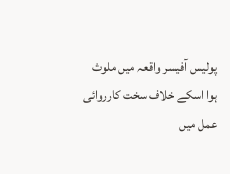پولیس آفیسر واقعہ میں ملوث ہوا اسکے خلاف سخت کارروائی عمل میں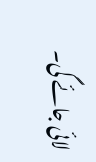لائی جائے گی۔